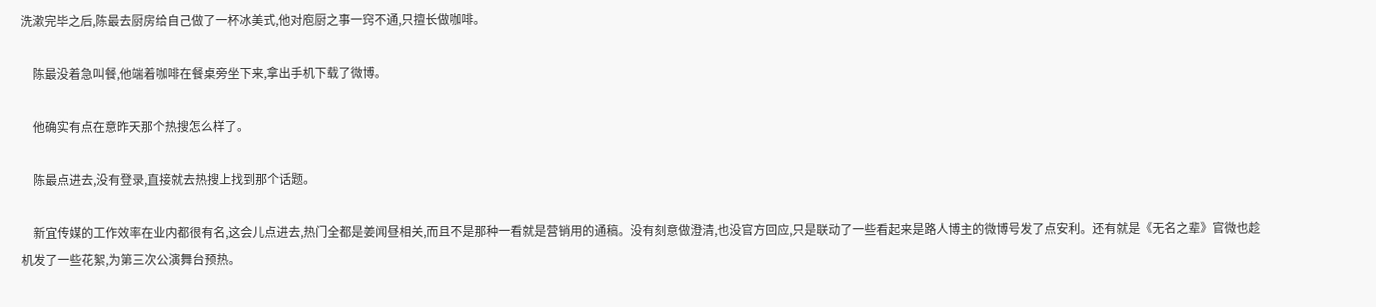洗漱完毕之后,陈最去厨房给自己做了一杯冰美式,他对庖厨之事一窍不通,只擅长做咖啡。

    陈最没着急叫餐,他端着咖啡在餐桌旁坐下来,拿出手机下载了微博。

    他确实有点在意昨天那个热搜怎么样了。

    陈最点进去,没有登录,直接就去热搜上找到那个话题。

    新宜传媒的工作效率在业内都很有名,这会儿点进去,热门全都是姜闻昼相关,而且不是那种一看就是营销用的通稿。没有刻意做澄清,也没官方回应,只是联动了一些看起来是路人博主的微博号发了点安利。还有就是《无名之辈》官微也趁机发了一些花絮,为第三次公演舞台预热。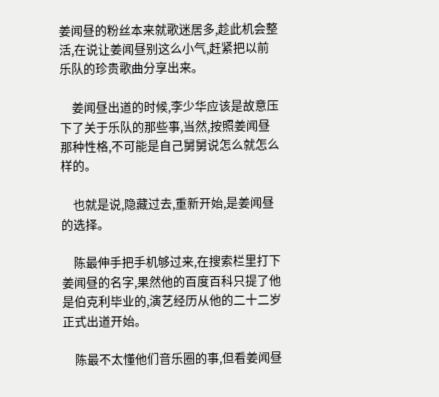姜闻昼的粉丝本来就歌迷居多,趁此机会整活,在说让姜闻昼别这么小气,赶紧把以前乐队的珍贵歌曲分享出来。

    姜闻昼出道的时候,李少华应该是故意压下了关于乐队的那些事,当然,按照姜闻昼那种性格,不可能是自己舅舅说怎么就怎么样的。

    也就是说,隐藏过去,重新开始,是姜闻昼的选择。

    陈最伸手把手机够过来,在搜索栏里打下姜闻昼的名字,果然他的百度百科只提了他是伯克利毕业的,演艺经历从他的二十二岁正式出道开始。

    陈最不太懂他们音乐圈的事,但看姜闻昼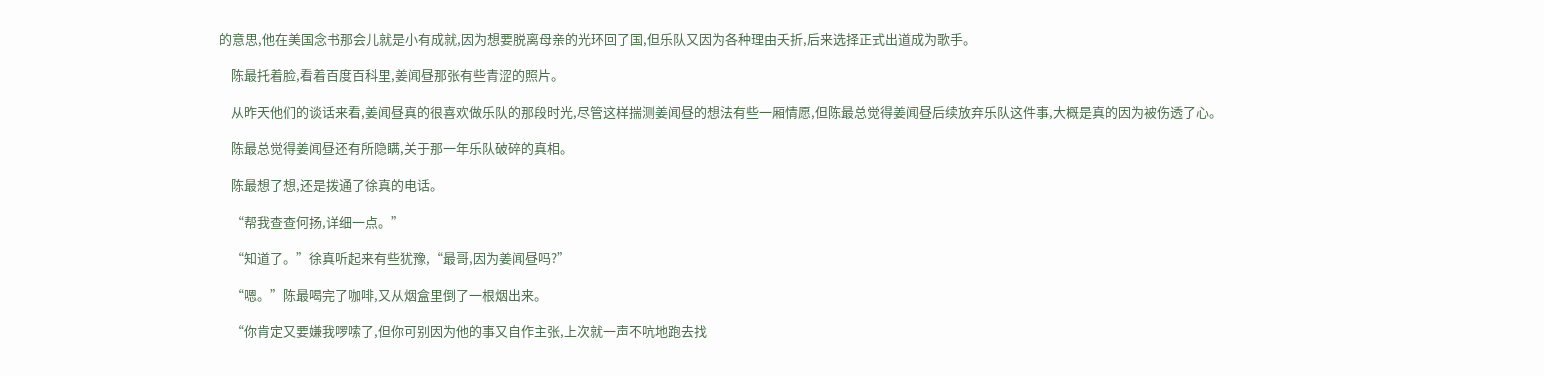的意思,他在美国念书那会儿就是小有成就,因为想要脱离母亲的光环回了国,但乐队又因为各种理由夭折,后来选择正式出道成为歌手。

    陈最托着脸,看着百度百科里,姜闻昼那张有些青涩的照片。

    从昨天他们的谈话来看,姜闻昼真的很喜欢做乐队的那段时光,尽管这样揣测姜闻昼的想法有些一厢情愿,但陈最总觉得姜闻昼后续放弃乐队这件事,大概是真的因为被伤透了心。

    陈最总觉得姜闻昼还有所隐瞒,关于那一年乐队破碎的真相。

    陈最想了想,还是拨通了徐真的电话。

    “帮我查查何扬,详细一点。”

    “知道了。”徐真听起来有些犹豫,“最哥,因为姜闻昼吗?”

    “嗯。”陈最喝完了咖啡,又从烟盒里倒了一根烟出来。

    “你肯定又要嫌我啰嗦了,但你可别因为他的事又自作主张,上次就一声不吭地跑去找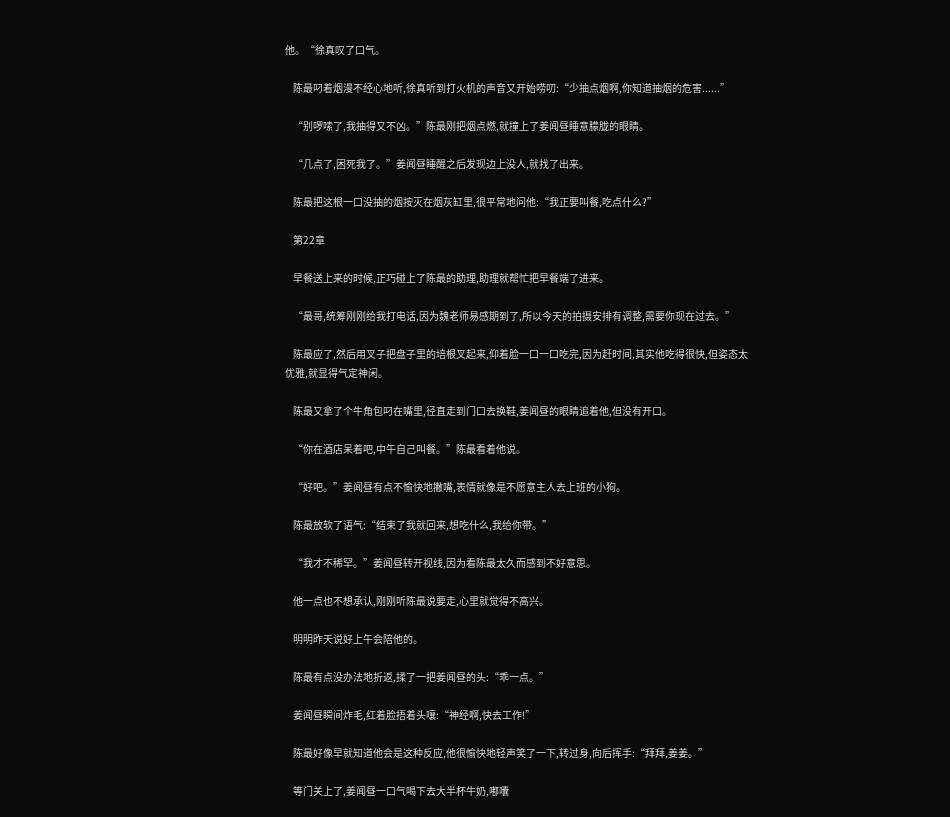他。“徐真叹了口气。

    陈最叼着烟漫不经心地听,徐真听到打火机的声音又开始唠叨:“少抽点烟啊,你知道抽烟的危害......”

    “别啰嗦了,我抽得又不凶。”陈最刚把烟点燃,就撞上了姜闻昼睡意朦胧的眼睛。

    “几点了,困死我了。”姜闻昼睡醒之后发现边上没人,就找了出来。

    陈最把这根一口没抽的烟按灭在烟灰缸里,很平常地问他:“我正要叫餐,吃点什么?”

    第22章

    早餐送上来的时候,正巧碰上了陈最的助理,助理就帮忙把早餐端了进来。

    “最哥,统筹刚刚给我打电话,因为魏老师易感期到了,所以今天的拍摄安排有调整,需要你现在过去。”

    陈最应了,然后用叉子把盘子里的培根叉起来,仰着脸一口一口吃完,因为赶时间,其实他吃得很快,但姿态太优雅,就显得气定神闲。

    陈最又拿了个牛角包叼在嘴里,径直走到门口去换鞋,姜闻昼的眼睛追着他,但没有开口。

    “你在酒店呆着吧,中午自己叫餐。”陈最看着他说。

    “好吧。”姜闻昼有点不愉快地撇嘴,表情就像是不愿意主人去上班的小狗。

    陈最放软了语气:“结束了我就回来,想吃什么,我给你带。”

    “我才不稀罕。”姜闻昼转开视线,因为看陈最太久而感到不好意思。

    他一点也不想承认,刚刚听陈最说要走,心里就觉得不高兴。

    明明昨天说好上午会陪他的。

    陈最有点没办法地折返,揉了一把姜闻昼的头:“乖一点。”

    姜闻昼瞬间炸毛,红着脸捂着头嚷:“神经啊,快去工作!”

    陈最好像早就知道他会是这种反应,他很愉快地轻声笑了一下,转过身,向后挥手:“拜拜,姜姜。”

    等门关上了,姜闻昼一口气喝下去大半杯牛奶,嘟囔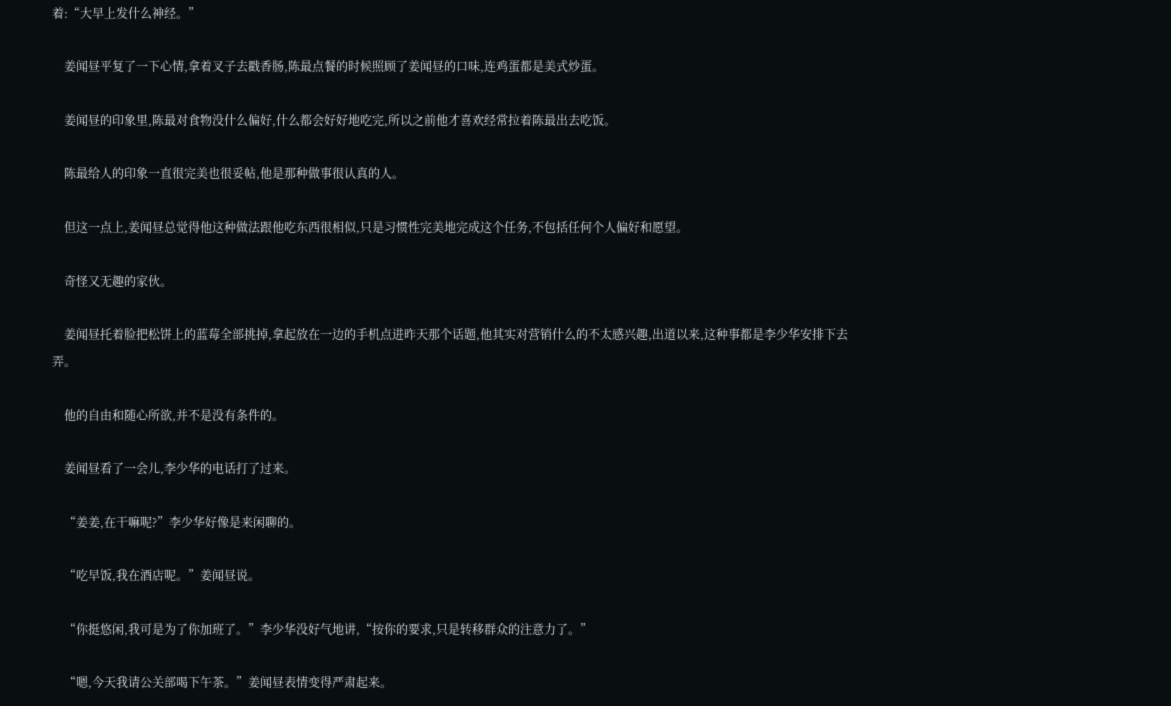着:“大早上发什么神经。”

    姜闻昼平复了一下心情,拿着叉子去戳香肠,陈最点餐的时候照顾了姜闻昼的口味,连鸡蛋都是美式炒蛋。

    姜闻昼的印象里,陈最对食物没什么偏好,什么都会好好地吃完,所以之前他才喜欢经常拉着陈最出去吃饭。

    陈最给人的印象一直很完美也很妥帖,他是那种做事很认真的人。

    但这一点上,姜闻昼总觉得他这种做法跟他吃东西很相似,只是习惯性完美地完成这个任务,不包括任何个人偏好和愿望。

    奇怪又无趣的家伙。

    姜闻昼托着脸把松饼上的蓝莓全部挑掉,拿起放在一边的手机点进昨天那个话题,他其实对营销什么的不太感兴趣,出道以来,这种事都是李少华安排下去弄。

    他的自由和随心所欲,并不是没有条件的。

    姜闻昼看了一会儿,李少华的电话打了过来。

    “姜姜,在干嘛呢?”李少华好像是来闲聊的。

    “吃早饭,我在酒店呢。”姜闻昼说。

    “你挺悠闲,我可是为了你加班了。”李少华没好气地讲,“按你的要求,只是转移群众的注意力了。”

    “嗯,今天我请公关部喝下午茶。”姜闻昼表情变得严肃起来。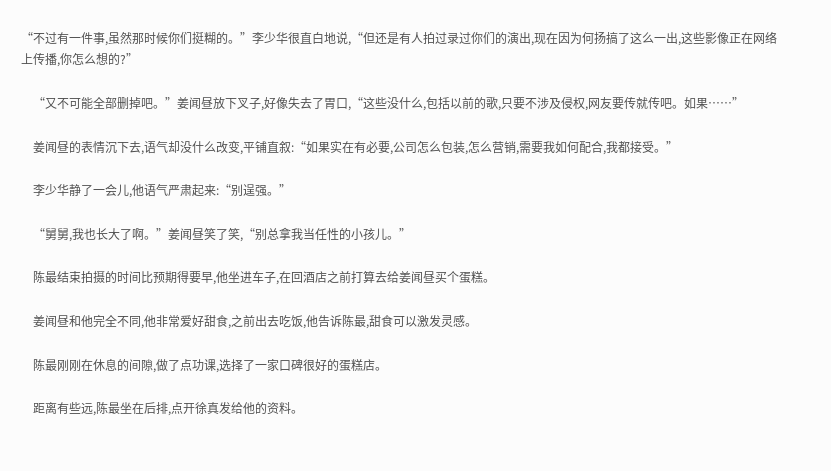“不过有一件事,虽然那时候你们挺糊的。”李少华很直白地说,“但还是有人拍过录过你们的演出,现在因为何扬搞了这么一出,这些影像正在网络上传播,你怎么想的?”

    “又不可能全部删掉吧。”姜闻昼放下叉子,好像失去了胃口,“这些没什么,包括以前的歌,只要不涉及侵权,网友要传就传吧。如果……”

    姜闻昼的表情沉下去,语气却没什么改变,平铺直叙:“如果实在有必要,公司怎么包装,怎么营销,需要我如何配合,我都接受。”

    李少华静了一会儿,他语气严肃起来:“别逞强。”

    “舅舅,我也长大了啊。”姜闻昼笑了笑,“别总拿我当任性的小孩儿。”

    陈最结束拍摄的时间比预期得要早,他坐进车子,在回酒店之前打算去给姜闻昼买个蛋糕。

    姜闻昼和他完全不同,他非常爱好甜食,之前出去吃饭,他告诉陈最,甜食可以激发灵感。

    陈最刚刚在休息的间隙,做了点功课,选择了一家口碑很好的蛋糕店。

    距离有些远,陈最坐在后排,点开徐真发给他的资料。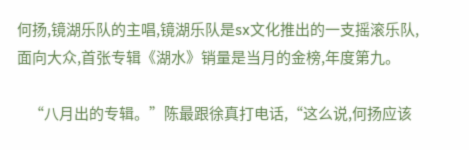何扬,镜湖乐队的主唱,镜湖乐队是sx文化推出的一支摇滚乐队,面向大众,首张专辑《湖水》销量是当月的金榜,年度第九。

    “八月出的专辑。”陈最跟徐真打电话,“这么说,何扬应该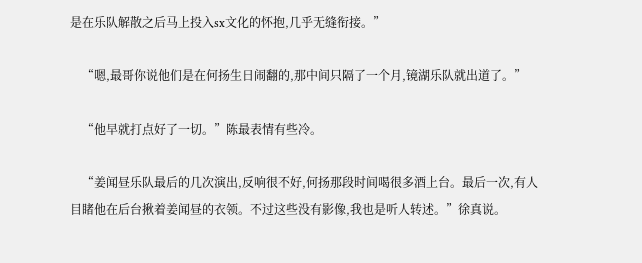是在乐队解散之后马上投入sx文化的怀抱,几乎无缝衔接。”

    “嗯,最哥你说他们是在何扬生日闹翻的,那中间只隔了一个月,镜湖乐队就出道了。”

    “他早就打点好了一切。”陈最表情有些冷。

    “姜闻昼乐队最后的几次演出,反响很不好,何扬那段时间喝很多酒上台。最后一次,有人目睹他在后台揪着姜闻昼的衣领。不过这些没有影像,我也是听人转述。”徐真说。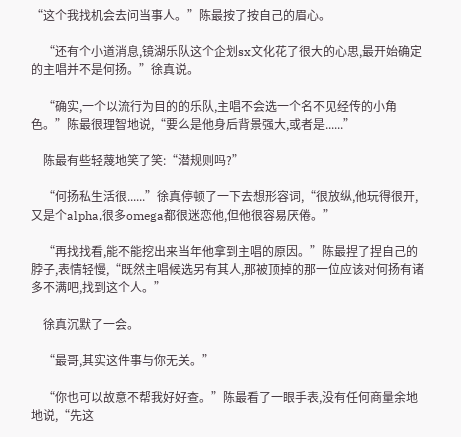“这个我找机会去问当事人。”陈最按了按自己的眉心。

    “还有个小道消息,镜湖乐队这个企划sx文化花了很大的心思,最开始确定的主唱并不是何扬。”徐真说。

    “确实,一个以流行为目的的乐队,主唱不会选一个名不见经传的小角色。”陈最很理智地说,“要么是他身后背景强大,或者是......”

    陈最有些轻蔑地笑了笑:“潜规则吗?”

    “何扬私生活很......”徐真停顿了一下去想形容词,“很放纵,他玩得很开,又是个alpha,很多omega都很迷恋他,但他很容易厌倦。”

    “再找找看,能不能挖出来当年他拿到主唱的原因。”陈最捏了捏自己的脖子,表情轻慢,“既然主唱候选另有其人,那被顶掉的那一位应该对何扬有诸多不满吧,找到这个人。”

    徐真沉默了一会。

    “最哥,其实这件事与你无关。”

    “你也可以故意不帮我好好查。”陈最看了一眼手表,没有任何商量余地地说,“先这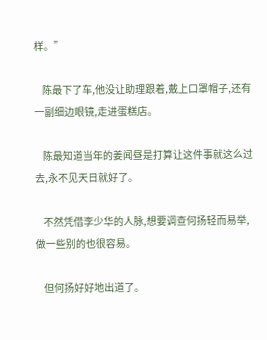样。”

    陈最下了车,他没让助理跟着,戴上口罩帽子,还有一副细边眼镜,走进蛋糕店。

    陈最知道当年的姜闻昼是打算让这件事就这么过去,永不见天日就好了。

    不然凭借李少华的人脉,想要调查何扬轻而易举,做一些别的也很容易。

    但何扬好好地出道了。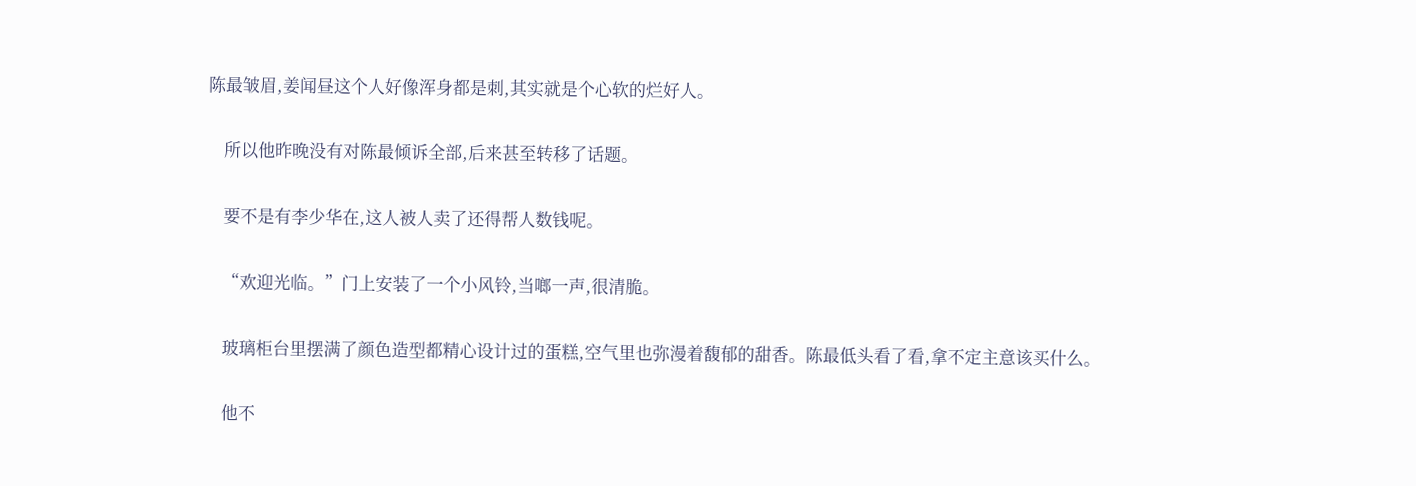陈最皱眉,姜闻昼这个人好像浑身都是刺,其实就是个心软的烂好人。

    所以他昨晚没有对陈最倾诉全部,后来甚至转移了话题。

    要不是有李少华在,这人被人卖了还得帮人数钱呢。

    “欢迎光临。”门上安装了一个小风铃,当啷一声,很清脆。

    玻璃柜台里摆满了颜色造型都精心设计过的蛋糕,空气里也弥漫着馥郁的甜香。陈最低头看了看,拿不定主意该买什么。

    他不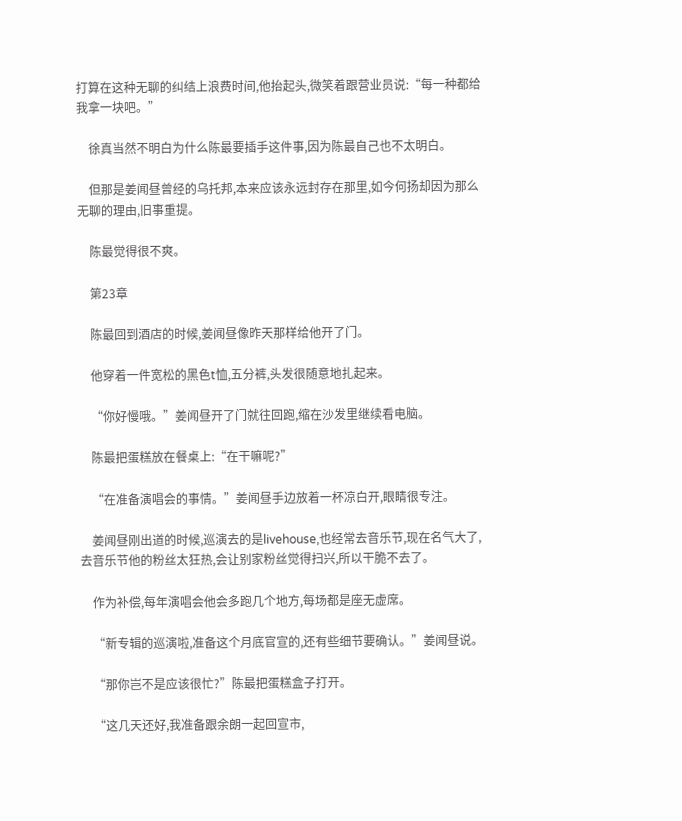打算在这种无聊的纠结上浪费时间,他抬起头,微笑着跟营业员说:“每一种都给我拿一块吧。”

    徐真当然不明白为什么陈最要插手这件事,因为陈最自己也不太明白。

    但那是姜闻昼曾经的乌托邦,本来应该永远封存在那里,如今何扬却因为那么无聊的理由,旧事重提。

    陈最觉得很不爽。

    第23章

    陈最回到酒店的时候,姜闻昼像昨天那样给他开了门。

    他穿着一件宽松的黑色t恤,五分裤,头发很随意地扎起来。

    “你好慢哦。”姜闻昼开了门就往回跑,缩在沙发里继续看电脑。

    陈最把蛋糕放在餐桌上:“在干嘛呢?”

    “在准备演唱会的事情。”姜闻昼手边放着一杯凉白开,眼睛很专注。

    姜闻昼刚出道的时候,巡演去的是livehouse,也经常去音乐节,现在名气大了,去音乐节他的粉丝太狂热,会让别家粉丝觉得扫兴,所以干脆不去了。

    作为补偿,每年演唱会他会多跑几个地方,每场都是座无虚席。

    “新专辑的巡演啦,准备这个月底官宣的,还有些细节要确认。”姜闻昼说。

    “那你岂不是应该很忙?”陈最把蛋糕盒子打开。

    “这几天还好,我准备跟余朗一起回宣市,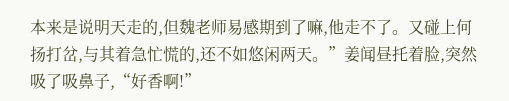本来是说明天走的,但魏老师易感期到了嘛,他走不了。又碰上何扬打岔,与其着急忙慌的,还不如悠闲两天。”姜闻昼托着脸,突然吸了吸鼻子,“好香啊!”